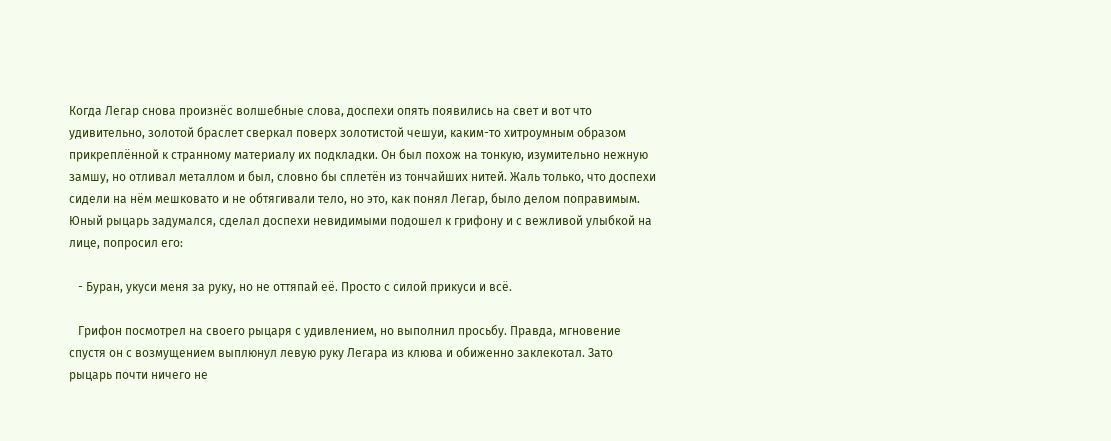Когда Легар снова произнёс волшебные слова, доспехи опять появились на свет и вот что удивительно, золотой браслет сверкал поверх золотистой чешуи, каким-то хитроумным образом прикреплённой к странному материалу их подкладки. Он был похож на тонкую, изумительно нежную замшу, но отливал металлом и был, словно бы сплетён из тончайших нитей. Жаль только, что доспехи сидели на нём мешковато и не обтягивали тело, но это, как понял Легар, было делом поправимым. Юный рыцарь задумался, сделал доспехи невидимыми подошел к грифону и с вежливой улыбкой на лице, попросил его:

   - Буран, укуси меня за руку, но не оттяпай её. Просто с силой прикуси и всё.

   Грифон посмотрел на своего рыцаря с удивлением, но выполнил просьбу. Правда, мгновение спустя он с возмущением выплюнул левую руку Легара из клюва и обиженно заклекотал. Зато рыцарь почти ничего не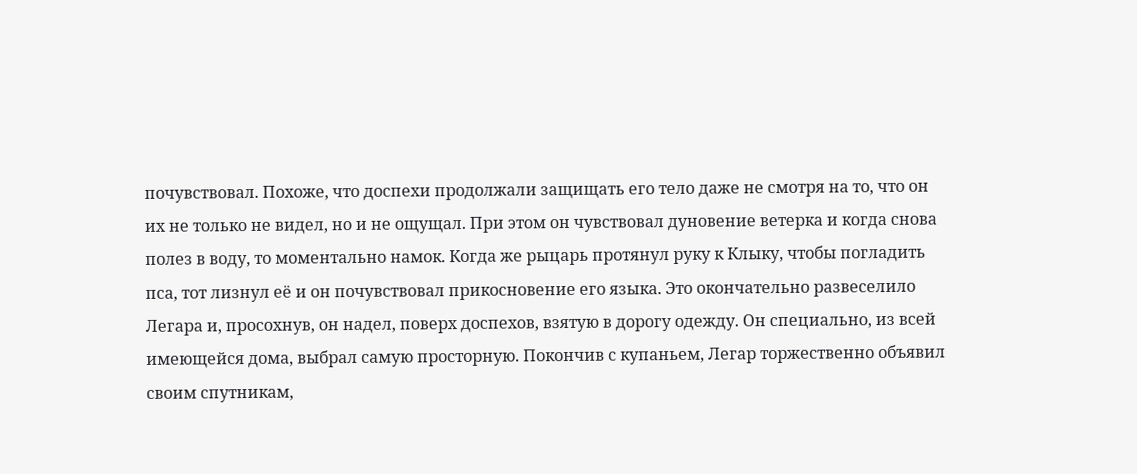почувствовал. Похоже, что доспехи продолжали защищать его тело даже не смотря на то, что он их не только не видел, но и не ощущал. При этом он чувствовал дуновение ветерка и когда снова полез в воду, то моментально намок. Когда же рыцарь протянул руку к Клыку, чтобы погладить пса, тот лизнул её и он почувствовал прикосновение его языка. Это окончательно развеселило Легара и, просохнув, он надел, поверх доспехов, взятую в дорогу одежду. Он специально, из всей имеющейся дома, выбрал самую просторную. Покончив с купаньем, Легар торжественно объявил своим спутникам,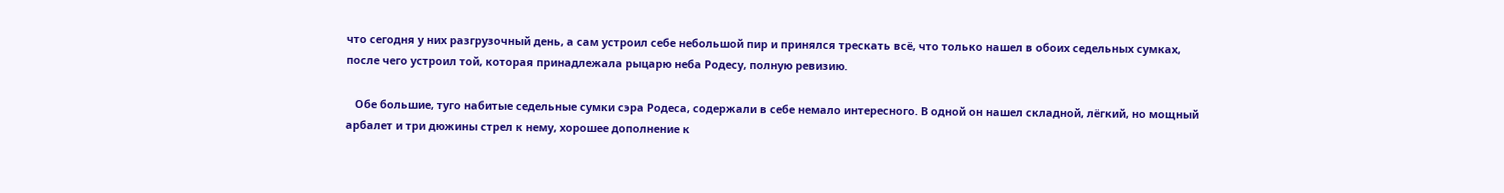что сегодня у них разгрузочный день, а сам устроил себе небольшой пир и принялся трескать всё, что только нашел в обоих седельных сумках, после чего устроил той, которая принадлежала рыцарю неба Родесу, полную ревизию.

   Обе большие, туго набитые седельные сумки сэра Родеса, содержали в себе немало интересного. В одной он нашел складной, лёгкий, но мощный арбалет и три дюжины стрел к нему, хорошее дополнение к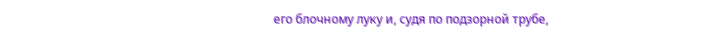его блочному луку и, судя по подзорной трубе,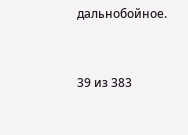дальнобойное.



39 из 383